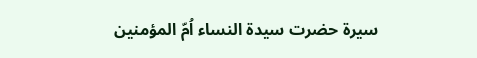سیرۃ حضرت سیدۃ النساء اُمّ المؤمنین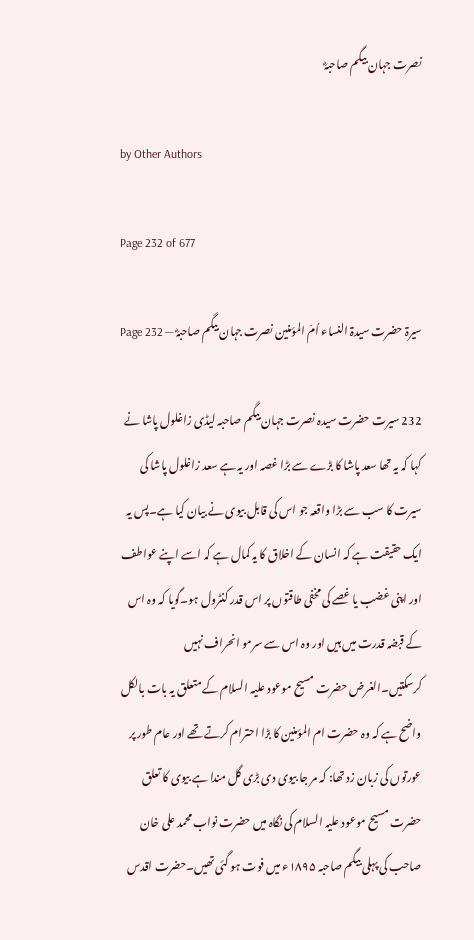نصرت جہان بیگم صاحبہؓ

by Other Authors

Page 232 of 677

سیرۃ حضرت سیدۃ النساء اُمّ المؤمنین نصرت جہان بیگم صاحبہؓ — Page 232

232 سیرت حضرت سیدہ نصرت جہان بیگم صاحبہ لیڈی زاغلول پاشا نے کہا کہ یہ تھا سعد پاشا کا بڑے سے بڑا غصہ اور یہ ہے سعد زاغلول پاشا کی سیرت کا سب سے بڑا واقعہ جو اس کی قابل بیوی نے بیان کیا ہے۔پس یہ ایک حقیقت ہے کہ انسان کے اخلاق کا یہ کمال ہے کہ اسے اپنے عواطف اور اپنی غضب یا غصے کی مخفی طاقتوں پر اس قدر کنٹرول ہو۔گویا کہ وہ اس کے قبضہ قدرت میں ہیں اور وہ اس سے سرمو انحراف نہیں کرسکتیں۔الغرض حضرت مسیح موعود علیہ السلام کے متعلق یہ بات بالکل واضح ہے کہ وہ حضرت ام المؤمنین کا بڑا احترام کرتے تھے اور عام طور پر عورتوں کی زبان زد تھا: کہ مر جا بیوی دی بڑی گل مندا ہے بیوی کا تعلق حضرت مسیح موعود علیہ السلام کی نگاہ میں حضرت نواب محمد علی خان صاحب کی پہلی بیگم صاحبہ ۱۸۹۵ء میں فوت ہو گئی تھیں۔حضرت اقدس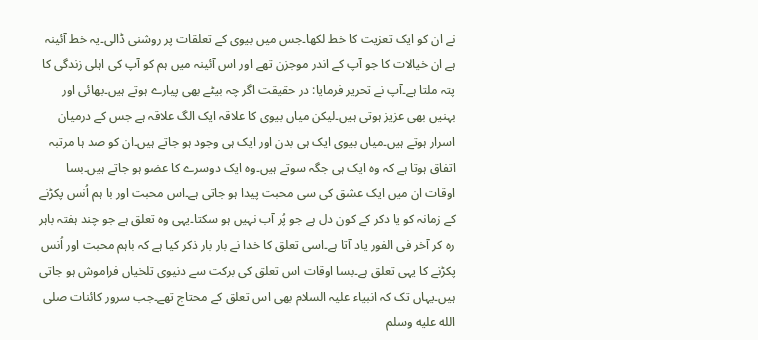نے ان کو ایک تعزیت کا خط لکھا۔جس میں بیوی کے تعلقات پر روشنی ڈالی۔یہ خط آئینہ ہے ان خیالات کا جو آپ کے اندر موجزن تھے اور اس آئینہ میں ہم کو آپ کی اہلی زندگی کا پتہ ملتا ہے۔آپ نے تحریر فرمایا: در حقیقت اگر چہ بیٹے بھی پیارے ہوتے ہیں۔بھائی اور بہنیں بھی عزیز ہوتی ہیں۔لیکن میاں بیوی کا علاقہ ایک الگ علاقہ ہے جس کے درمیان اسرار ہوتے ہیں۔میاں بیوی ایک ہی بدن اور ایک ہی وجود ہو جاتے ہیں۔ان کو صد ہا مرتبہ اتفاق ہوتا ہے کہ وہ ایک ہی جگہ سوتے ہیں۔وہ ایک دوسرے کا عضو ہو جاتے ہیں۔بسا اوقات ان میں ایک عشق کی سی محبت پیدا ہو جاتی ہے۔اس محبت اور با ہم اُنس پکڑنے کے زمانہ کو یا دکر کے کون دل ہے جو پُر آب نہیں ہو سکتا۔یہی وہ تعلق ہے جو چند ہفتہ باہر رہ کر آخر فی الفور یاد آتا ہے۔اسی تعلق کا خدا نے بار بار ذکر کیا ہے کہ باہم محبت اور اُنس پکڑنے کا یہی تعلق ہے۔بسا اوقات اس تعلق کی برکت سے دنیوی تلخیاں فراموش ہو جاتی ہیں۔یہاں تک کہ انبیاء علیہ السلام بھی اس تعلق کے محتاج تھے۔جب سرور کائنات صلى الله عليه وسلم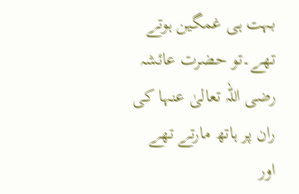بہت ہی غمگین ہوتے تھے۔تو حضرت عائشہ رضی اللہ تعالیٰ عنہا کی ران پر ہاتھ مارتے تھے اور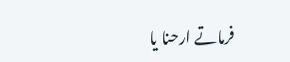فرماتے ارحنا يا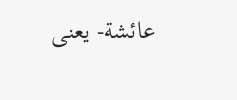عائشة- یعنی